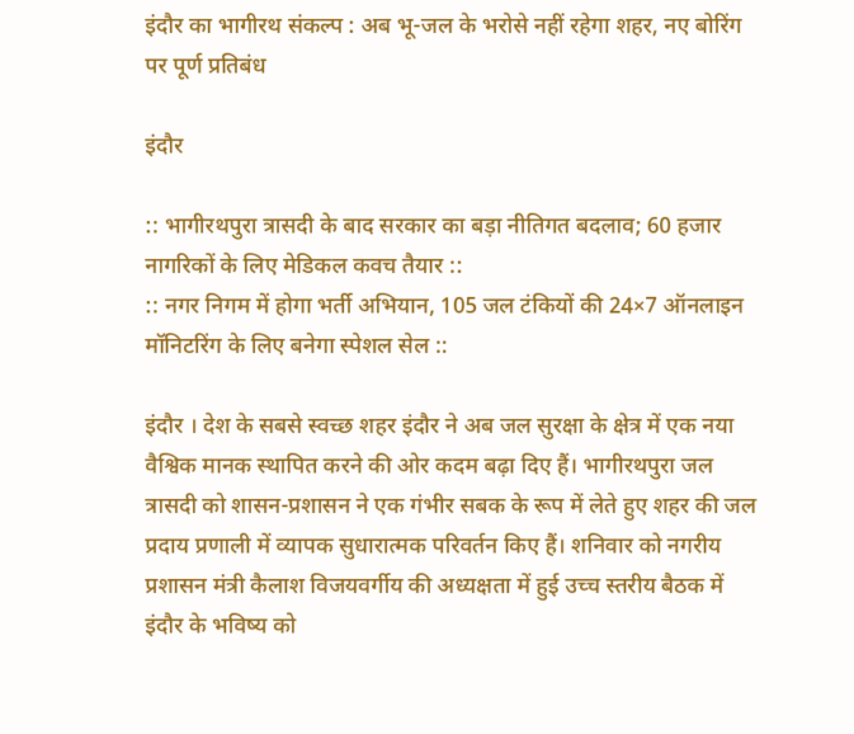इंदौर का भागीरथ संकल्प : अब भू-जल के भरोसे नहीं रहेगा शहर, नए बोरिंग पर पूर्ण प्रतिबंध

इंदौर

:: भागीरथपुरा त्रासदी के बाद सरकार का बड़ा नीतिगत बदलाव; 60 हजार नागरिकों के लिए मेडिकल कवच तैयार ::
:: नगर निगम में होगा भर्ती अभियान, 105 जल टंकियों की 24×7 ऑनलाइन मॉनिटरिंग के लिए बनेगा स्पेशल सेल ::

इंदौर । देश के सबसे स्वच्छ शहर इंदौर ने अब जल सुरक्षा के क्षेत्र में एक नया वैश्विक मानक स्थापित करने की ओर कदम बढ़ा दिए हैं। भागीरथपुरा जल त्रासदी को शासन-प्रशासन ने एक गंभीर सबक के रूप में लेते हुए शहर की जल प्रदाय प्रणाली में व्यापक सुधारात्मक परिवर्तन किए हैं। शनिवार को नगरीय प्रशासन मंत्री कैलाश विजयवर्गीय की अध्यक्षता में हुई उच्च स्तरीय बैठक में इंदौर के भविष्य को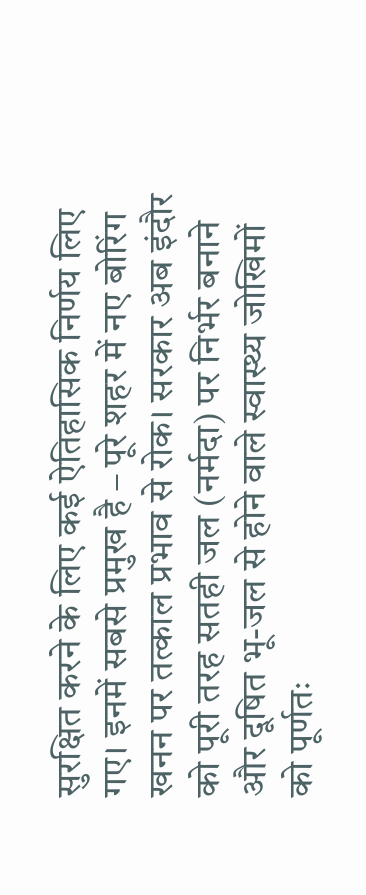सुरक्षित करने के लिए कई ऐतिहासिक निर्णय लिए गए। इनमें सबसे प्रमुख है – पूरे शहर में नए बोरिंग खनन पर तत्काल प्रभाव से रोक। सरकार अब इंदौर को पूरी तरह सतही जल (नर्मदा) पर निर्भर बनाने और दूषित भू-जल से होने वाले स्वास्थ्य जोखिमों को पूर्णतः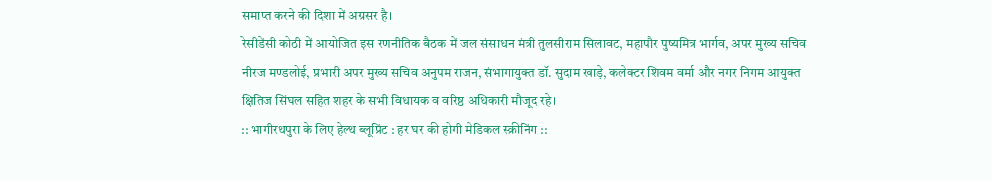समाप्त करने की दिशा में अग्रसर है।
रेसीडेंसी कोठी में आयोजित इस रणनीतिक बैठक में जल संसाधन मंत्री तुलसीराम सिलावट, महापौर पुष्यमित्र भार्गव, अपर मुख्य सचिव नीरज मण्डलोई, प्रभारी अपर मुख्य सचिव अनुपम राजन, संभागायुक्त डॉ. सुदाम खाड़े, कलेक्टर शिवम वर्मा और नगर निगम आयुक्त क्षितिज सिंघल सहित शहर के सभी विधायक व वरिष्ठ अधिकारी मौजूद रहे।
:: भागीरथपुरा के लिए हेल्थ ब्लूप्रिंट : हर घर की होगी मेडिकल स्क्रीनिंग ::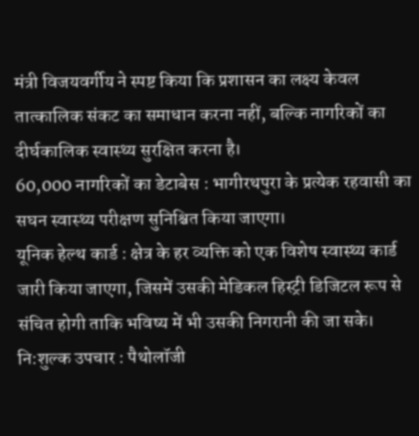मंत्री विजयवर्गीय ने स्पष्ट किया कि प्रशासन का लक्ष्य केवल तात्कालिक संकट का समाधान करना नहीं, बल्कि नागरिकों का दीर्घकालिक स्वास्थ्य सुरक्षित करना है।
60,000 नागरिकों का डेटाबेस : भागीरथपुरा के प्रत्येक रहवासी का सघन स्वास्थ्य परीक्षण सुनिश्चित किया जाएगा।
यूनिक हेल्थ कार्ड : क्षेत्र के हर व्यक्ति को एक विशेष स्वास्थ्य कार्ड जारी किया जाएगा, जिसमें उसकी मेडिकल हिस्ट्री डिजिटल रूप से संचित होगी ताकि भविष्य में भी उसकी निगरानी की जा सके।
नि:शुल्क उपचार : पैथोलॉजी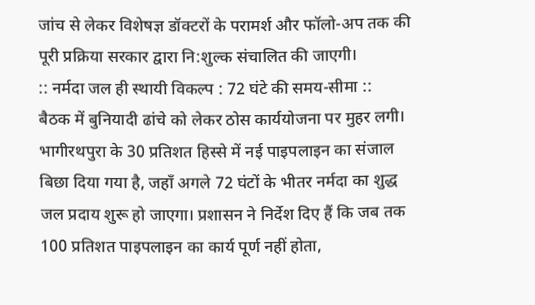जांच से लेकर विशेषज्ञ डॉक्टरों के परामर्श और फॉलो-अप तक की पूरी प्रक्रिया सरकार द्वारा नि:शुल्क संचालित की जाएगी।
:: नर्मदा जल ही स्थायी विकल्प : 72 घंटे की समय-सीमा ::
बैठक में बुनियादी ढांचे को लेकर ठोस कार्ययोजना पर मुहर लगी। भागीरथपुरा के 30 प्रतिशत हिस्से में नई पाइपलाइन का संजाल बिछा दिया गया है, जहाँ अगले 72 घंटों के भीतर नर्मदा का शुद्ध जल प्रदाय शुरू हो जाएगा। प्रशासन ने निर्देश दिए हैं कि जब तक 100 प्रतिशत पाइपलाइन का कार्य पूर्ण नहीं होता,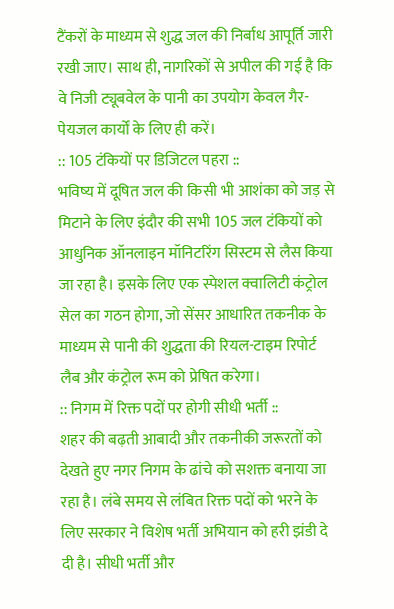टैंकरों के माध्यम से शुद्ध जल की निर्बाध आपूर्ति जारी रखी जाए। साथ ही, नागरिकों से अपील की गई है कि वे निजी ट्यूबवेल के पानी का उपयोग केवल गैर-पेयजल कार्यों के लिए ही करें।
:: 105 टंकियों पर डिजिटल पहरा ::
भविष्य में दूषित जल की किसी भी आशंका को जड़ से मिटाने के लिए इंदौर की सभी 105 जल टंकियों को आधुनिक ऑनलाइन मॉनिटरिंग सिस्टम से लैस किया जा रहा है। इसके लिए एक स्पेशल क्वालिटी कंट्रोल सेल का गठन होगा, जो सेंसर आधारित तकनीक के माध्यम से पानी की शुद्धता की रियल-टाइम रिपोर्ट लैब और कंट्रोल रूम को प्रेषित करेगा।
:: निगम में रिक्त पदों पर होगी सीधी भर्ती ::
शहर की बढ़ती आबादी और तकनीकी जरूरतों को देखते हुए नगर निगम के ढांचे को सशक्त बनाया जा रहा है। लंबे समय से लंबित रिक्त पदों को भरने के लिए सरकार ने विशेष भर्ती अभियान को हरी झंडी दे दी है। सीधी भर्ती और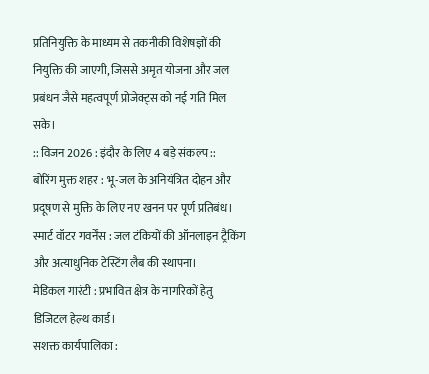प्रतिनियुक्ति के माध्यम से तकनीकी विशेषज्ञों की नियुक्ति की जाएगी, जिससे अमृत योजना और जल प्रबंधन जैसे महत्वपूर्ण प्रोजेक्ट्स को नई गति मिल सके।
:: विजन 2026 : इंदौर के लिए 4 बड़े संकल्प ::
बोरिंग मुक्त शहर : भू-जल के अनियंत्रित दोहन और प्रदूषण से मुक्ति के लिए नए खनन पर पूर्ण प्रतिबंध।
स्मार्ट वॉटर गवर्नेंस : जल टंकियों की ऑनलाइन ट्रैकिंग और अत्याधुनिक टेस्टिंग लैब की स्थापना।
मेडिकल गारंटी : प्रभावित क्षेत्र के नागरिकों हेतु डिजिटल हेल्थ कार्ड।
सशक्त कार्यपालिका :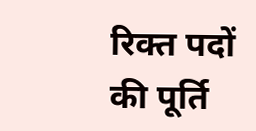रिक्त पदों की पूर्ति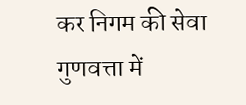कर निगम की सेवा गुणवत्ता में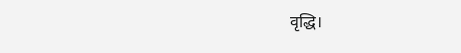वृद्धि।